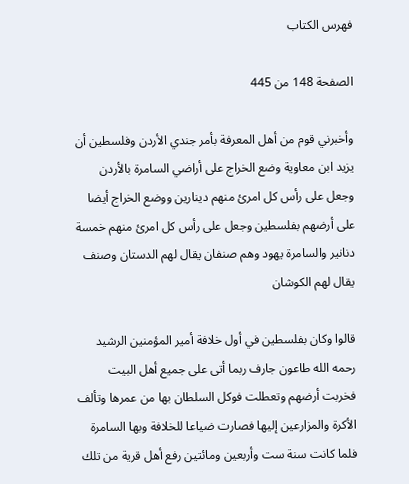فهرس الكتاب

الصفحة 148 من 445

وأخبرني قوم من أهل المعرفة بأمر جندي الأردن وفلسطين أن يزيد ابن معاوية وضع الخراج على أراضي السامرة بالأردن وجعل على رأس كل امرئ منهم دينارين ووضع الخراج أيضا على أرضهم بفلسطين وجعل على رأس كل امرئ منهم خمسة دنانير والسامرة يهود وهم صنفان يقال لهم الدستان وصنف يقال لهم الكوشان

قالوا وكان بفلسطين في أول خلافة أمير المؤمنين الرشيد رحمه الله طاعون جارف ربما أتى على جميع أهل البيت فخربت أرضهم وتعطلت فوكل السلطان بها من عمرها وتألف الأكرة والمزارعين إليها فصارت ضياعا للخلافة وبها السامرة فلما كانت سنة ست وأربعين ومائتين رفع أهل قرية من تلك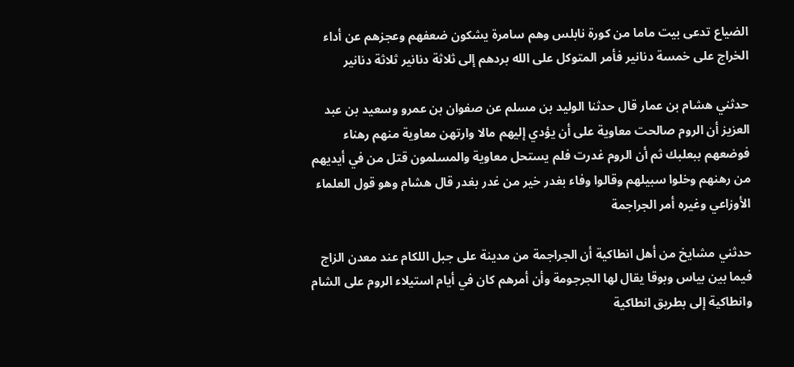الضياع تدعى بيت ماما من كورة نابلس وهم سامرة يشكون ضعفهم وعجزهم عن أداء الخراج على خمسة دنانير فأمر المتوكل على الله بردهم إلى ثلاثة دنانير ثلاثة دنانير

حدثني هشام بن عمار قال حدثنا الوليد بن مسلم عن صفوان بن عمرو وسعيد بن عبد العزيز أن الروم صالحت معاوية على أن يؤدي إليهم مالا وارتهن معاوية منهم رهناء فوضعهم ببعلبك ثم أن الروم غدرت فلم يستحل معاوية والمسلمون قتل من في أيديهم من رهنهم وخلوا سبيلهم وقالوا وفاء بغدر خير من غدر بغدر قال هشام وهو قول العلماء الأوزاعي وغيره أمر الجراجمة

حدثني مشايخ من أهل انطاكية أن الجراجمة من مدينة على جبل اللكام عند معدن الزاج فيما بين بياس وبوقا يقال لها الجرجومة وأن أمرهم كان في أيام استيلاء الروم على الشام وانطاكية إلى بطريق انطاكية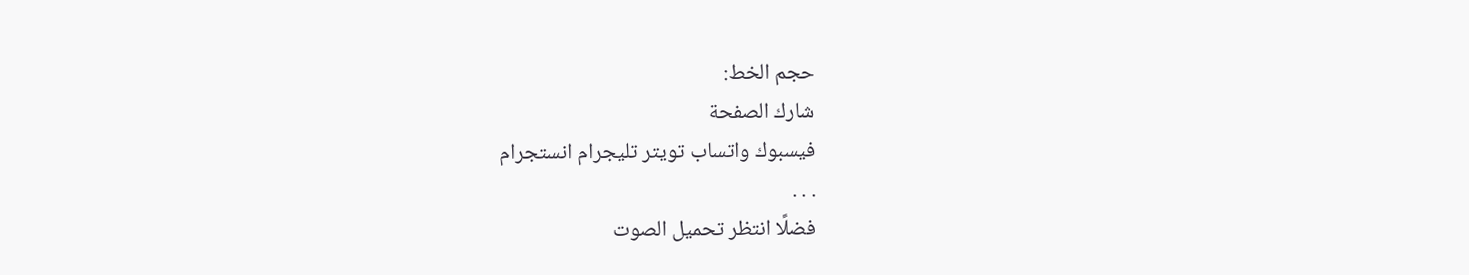حجم الخط:
شارك الصفحة
فيسبوك واتساب تويتر تليجرام انستجرام
. . .
فضلًا انتظر تحميل الصوت